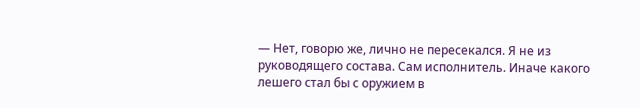— Нет, говорю же, лично не пересекался. Я не из руководящего состава. Сам исполнитель. Иначе какого лешего стал бы с оружием в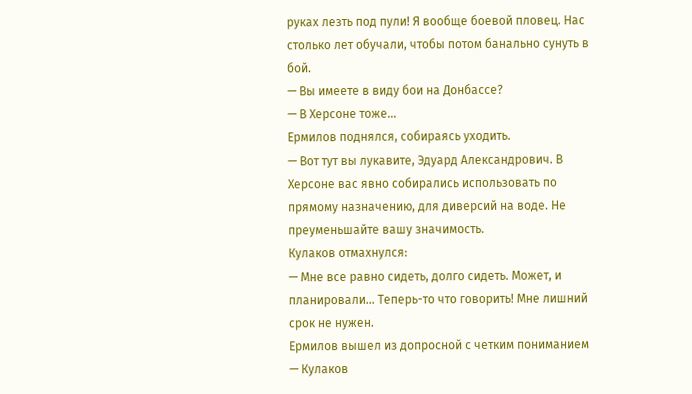руках лезть под пули! Я вообще боевой пловец. Нас столько лет обучали, чтобы потом банально сунуть в бой.
— Вы имеете в виду бои на Донбассе?
— В Херсоне тоже…
Ермилов поднялся, собираясь уходить.
— Вот тут вы лукавите, Эдуард Александрович. В Херсоне вас явно собирались использовать по прямому назначению, для диверсий на воде. Не преуменьшайте вашу значимость.
Кулаков отмахнулся:
— Мне все равно сидеть, долго сидеть. Может, и планировали… Теперь-то что говорить! Мне лишний срок не нужен.
Ермилов вышел из допросной с четким пониманием — Кулаков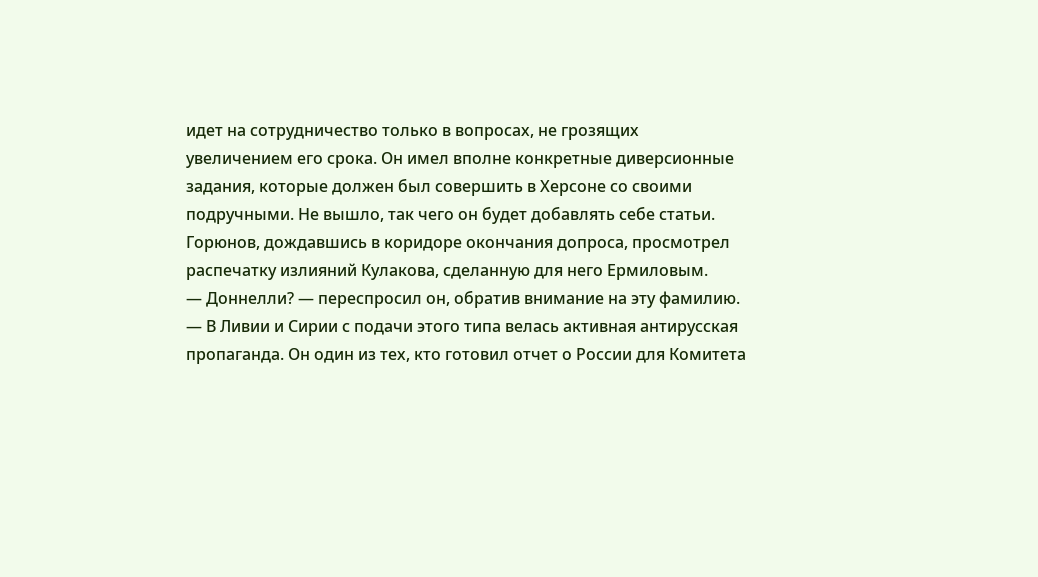идет на сотрудничество только в вопросах, не грозящих увеличением его срока. Он имел вполне конкретные диверсионные задания, которые должен был совершить в Херсоне со своими подручными. Не вышло, так чего он будет добавлять себе статьи.
Горюнов, дождавшись в коридоре окончания допроса, просмотрел распечатку излияний Кулакова, сделанную для него Ермиловым.
— Доннелли? — переспросил он, обратив внимание на эту фамилию. — В Ливии и Сирии с подачи этого типа велась активная антирусская пропаганда. Он один из тех, кто готовил отчет о России для Комитета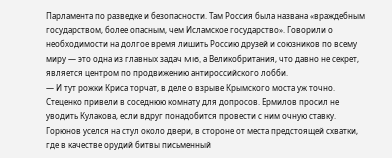Парламента по разведке и безопасности. Там Россия была названа «враждебным государством, более опасным, чем Исламское государство». Говорили о необходимости на долгое время лишить Россию друзей и союзников по всему миру — это одна из главных задач MI6, а Великобритания, что давно не секрет, является центром по продвижению антироссийского лобби.
— И тут рожки Криса торчат, в деле о взрыве Крымского моста уж точно.
Стеценко привели в соседнюю комнату для допросов. Ермилов просил не уводить Кулакова, если вдруг понадобится провести с ним очную ставку.
Горюнов уселся на стул около двери, в стороне от места предстоящей схватки, где в качестве орудий битвы письменный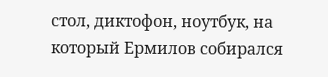стол, диктофон, ноутбук, на который Ермилов собирался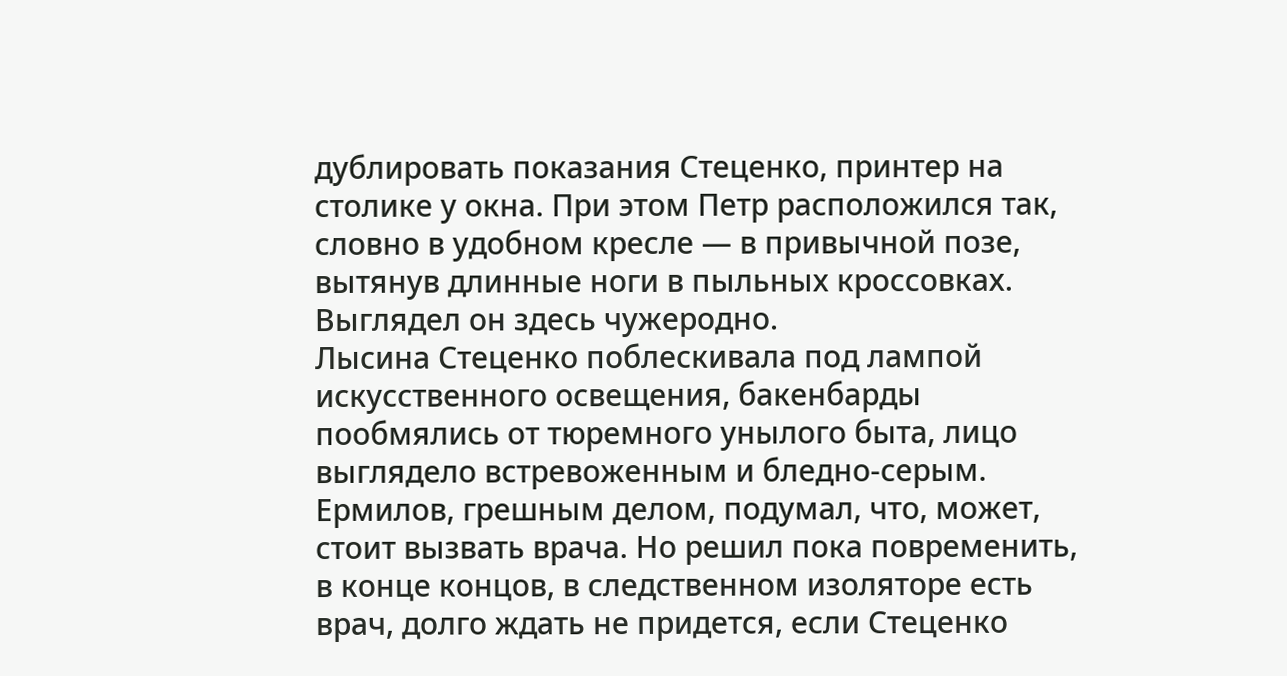дублировать показания Стеценко, принтер на столике у окна. При этом Петр расположился так, словно в удобном кресле — в привычной позе, вытянув длинные ноги в пыльных кроссовках. Выглядел он здесь чужеродно.
Лысина Стеценко поблескивала под лампой искусственного освещения, бакенбарды пообмялись от тюремного унылого быта, лицо выглядело встревоженным и бледно-серым. Ермилов, грешным делом, подумал, что, может, стоит вызвать врача. Но решил пока повременить, в конце концов, в следственном изоляторе есть врач, долго ждать не придется, если Стеценко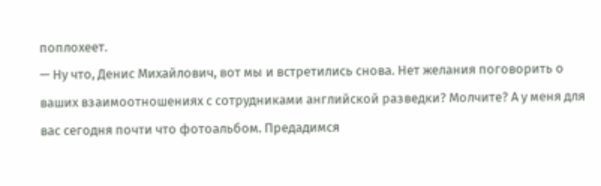поплохеет.
— Ну что, Денис Михайлович, вот мы и встретились снова. Нет желания поговорить о ваших взаимоотношениях с сотрудниками английской разведки? Молчите? А у меня для вас сегодня почти что фотоальбом. Предадимся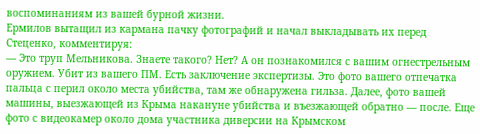воспоминаниям из вашей бурной жизни.
Ермилов вытащил из кармана пачку фотографий и начал выкладывать их перед Стеценко, комментируя:
— Это труп Мельникова. Знаете такого? Нет? А он познакомился с вашим огнестрельным оружием. Убит из вашего ПМ. Есть заключение экспертизы. Это фото вашего отпечатка пальца с перил около места убийства, там же обнаружена гильза. Далее, фото вашей машины, выезжающей из Крыма накануне убийства и въезжающей обратно — после. Еще фото с видеокамер около дома участника диверсии на Крымском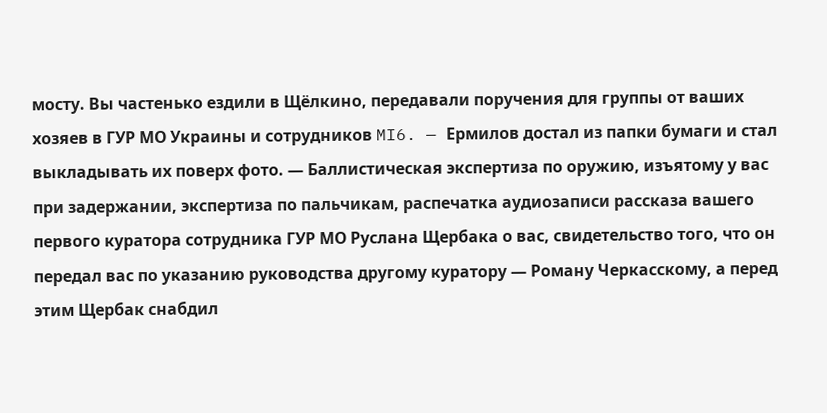мосту. Вы частенько ездили в Щёлкино, передавали поручения для группы от ваших хозяев в ГУР МО Украины и сотрудников MI6. — Ермилов достал из папки бумаги и стал выкладывать их поверх фото. — Баллистическая экспертиза по оружию, изъятому у вас при задержании, экспертиза по пальчикам, распечатка аудиозаписи рассказа вашего первого куратора сотрудника ГУР МО Руслана Щербака о вас, свидетельство того, что он передал вас по указанию руководства другому куратору — Роману Черкасскому, а перед этим Щербак снабдил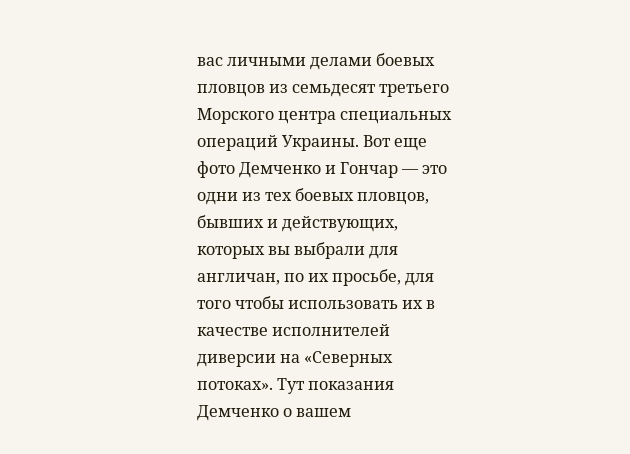вас личными делами боевых пловцов из семьдесят третьего Морского центра специальных операций Украины. Вот еще фото Демченко и Гончар — это одни из тех боевых пловцов, бывших и действующих, которых вы выбрали для англичан, по их просьбе, для того чтобы использовать их в качестве исполнителей диверсии на «Северных потоках». Тут показания Демченко о вашем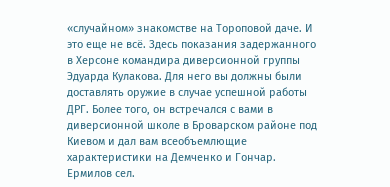«случайном» знакомстве на Тороповой даче. И это еще не всё. Здесь показания задержанного в Херсоне командира диверсионной группы Эдуарда Кулакова. Для него вы должны были доставлять оружие в случае успешной работы ДРГ. Более того, он встречался с вами в диверсионной школе в Броварском районе под Киевом и дал вам всеобъемлющие характеристики на Демченко и Гончар.
Ермилов сел.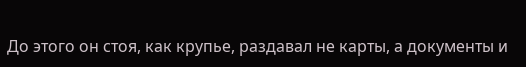До этого он стоя, как крупье, раздавал не карты, а документы и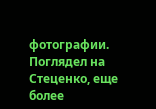фотографии. Поглядел на Стеценко, еще более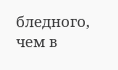бледного, чем в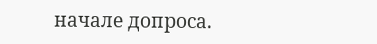начале допроса.